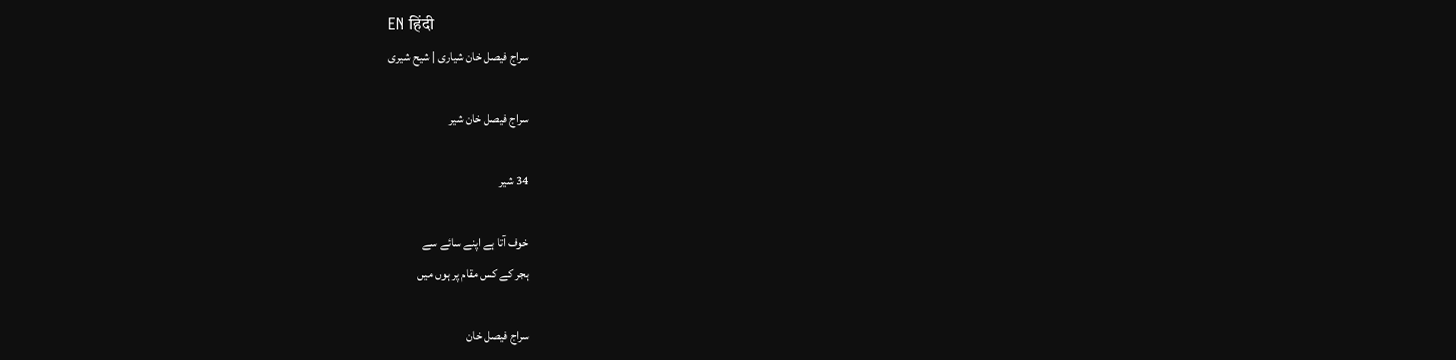EN हिंदी
سراج فیصل خان شیاری | شیح شیری

سراج فیصل خان شیر

34 شیر

خوف آتا ہے اپنے سائے سے
ہجر کے کس مقام پر ہوں میں

سراج فیصل خان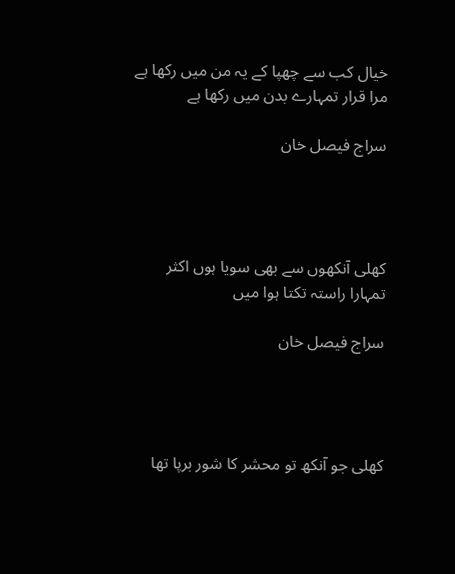خیال کب سے چھپا کے یہ من میں رکھا ہے
مرا قرار تمہارے بدن میں رکھا ہے

سراج فیصل خان




کھلی آنکھوں سے بھی سویا ہوں اکثر
تمہارا راستہ تکتا ہوا میں

سراج فیصل خان




کھلی جو آنکھ تو محشر کا شور برپا تھا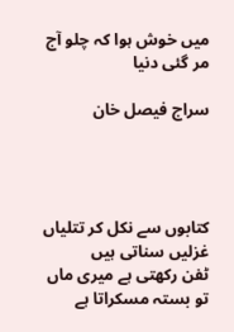میں خوش ہوا کہ چلو آج مر گئی دنیا

سراج فیصل خان




کتابوں سے نکل کر تتلیاں غزلیں سناتی ہیں
ٹفن رکھتی ہے میری ماں تو بستہ مسکراتا ہے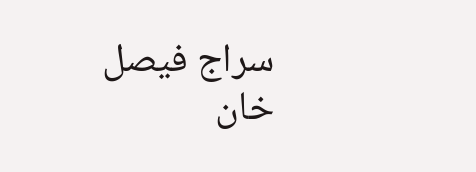سراج فیصل خان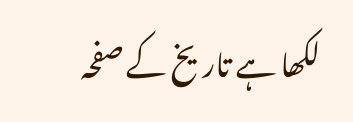لکھا ہے تاریخ کے صفحہ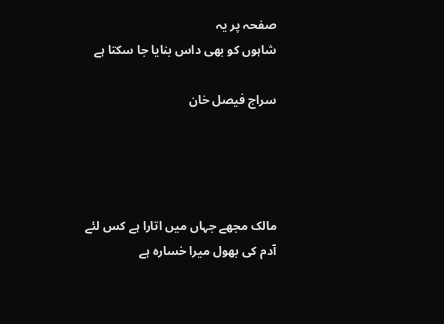صفحہ پر یہ
شاہوں کو بھی داس بنایا جا سکتا ہے

سراج فیصل خان




مالک مجھے جہاں میں اتارا ہے کس لئے
آدم کی بھول میرا خسارہ ہے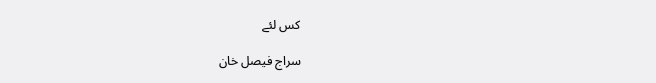کس لئے

سراج فیصل خان